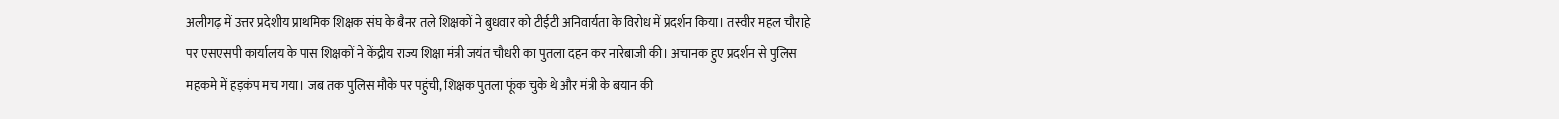अलीगढ़ में उत्तर प्रदेशीय प्राथमिक शिक्षक संघ के बैनर तले शिक्षकों ने बुधवार को टीईटी अनिवार्यता के विरोध में प्रदर्शन किया। तस्वीर महल चौराहे पर एसएसपी कार्यालय के पास शिक्षकों ने केंद्रीय राज्य शिक्षा मंत्री जयंत चौधरी का पुतला दहन कर नारेबाजी की। अचानक हुए प्रदर्शन से पुलिस महकमे में हड़कंप मच गया। जब तक पुलिस मौके पर पहुंची, शिक्षक पुतला फूंक चुके थे और मंत्री के बयान की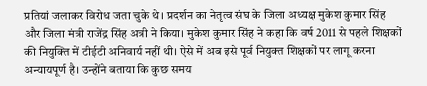प्रतियां जलाकर विरोध जता चुके थे। प्रदर्शन का नेतृत्व संघ के जिला अध्यक्ष मुकेश कुमार सिंह और जिला मंत्री राजेंद्र सिंह अत्री ने किया। मुकेश कुमार सिंह ने कहा कि वर्ष 2011 से पहले शिक्षकों की नियुक्ति में टीईटी अनिवार्य नहीं थी। ऐसे में अब इसे पूर्व नियुक्त शिक्षकों पर लागू करना अन्यायपूर्ण है। उन्होंने बताया कि कुछ समय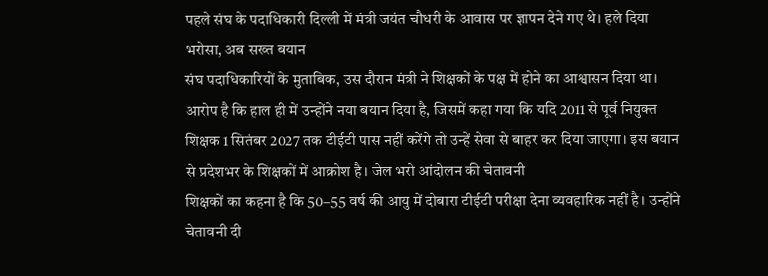पहले संघ के पदाधिकारी दिल्ली में मंत्री जयंत चौधरी के आवास पर ज्ञापन देने गए थे। हले दिया भरोसा, अब सख्त बयान
संघ पदाधिकारियों के मुताबिक, उस दौरान मंत्री ने शिक्षकों के पक्ष में होने का आश्वासन दिया था। आरोप है कि हाल ही में उन्होंने नया बयान दिया है, जिसमें कहा गया कि यदि 2011 से पूर्व नियुक्त शिक्षक 1 सितंबर 2027 तक टीईटी पास नहीं करेंगे तो उन्हें सेवा से बाहर कर दिया जाएगा। इस बयान से प्रदेशभर के शिक्षकों में आक्रोश है। जेल भरो आंदोलन की चेतावनी
शिक्षकों का कहना है कि 50–55 वर्ष की आयु में दोबारा टीईटी परीक्षा देना व्यवहारिक नहीं है। उन्होंने चेतावनी दी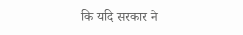कि यदि सरकार ने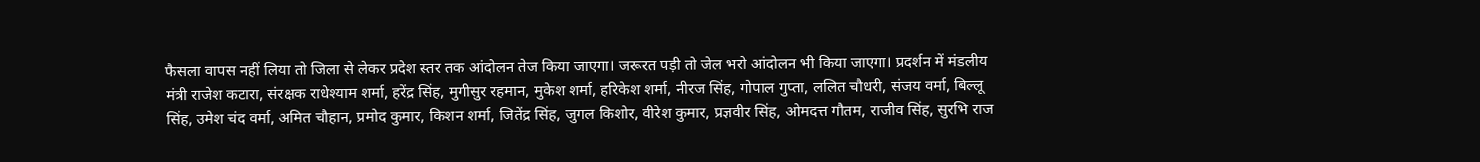फैसला वापस नहीं लिया तो जिला से लेकर प्रदेश स्तर तक आंदोलन तेज किया जाएगा। जरूरत पड़ी तो जेल भरो आंदोलन भी किया जाएगा। प्रदर्शन में मंडलीय मंत्री राजेश कटारा, संरक्षक राधेश्याम शर्मा, हरेंद्र सिंह, मुगीसुर रहमान, मुकेश शर्मा, हरिकेश शर्मा, नीरज सिंह, गोपाल गुप्ता, ललित चौधरी, संजय वर्मा, बिल्लू सिंह, उमेश चंद वर्मा, अमित चौहान, प्रमोद कुमार, किशन शर्मा, जितेंद्र सिंह, जुगल किशोर, वीरेश कुमार, प्रज्ञवीर सिंह, ओमदत्त गौतम, राजीव सिंह, सुरभि राज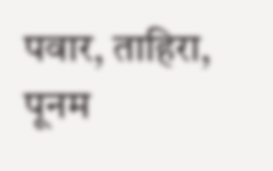पवार, ताहिरा, पूनम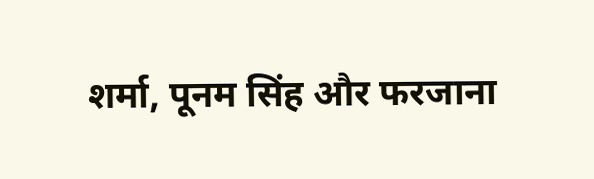शर्मा, पूनम सिंह और फरजाना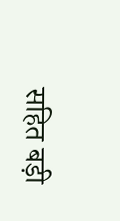सहित बड़ी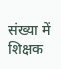संख्या में शिक्षक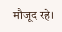मौजूद रहे।